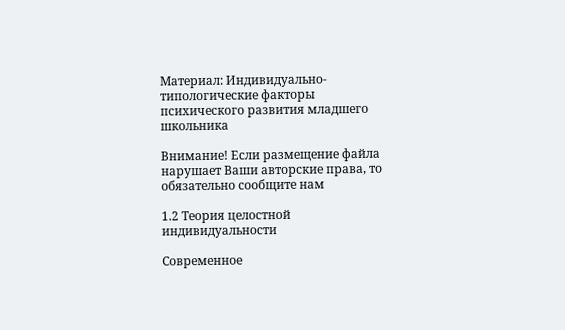Материал: Индивидуально-типологические факторы психического развития младшего школьника

Внимание! Если размещение файла нарушает Ваши авторские права, то обязательно сообщите нам

1.2 Теория целостной индивидуальности

Современное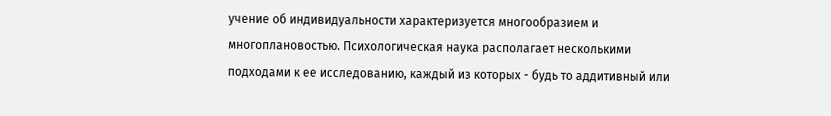учение об индивидуальности характеризуется многообразием и многоплановостью. Психологическая наука располагает несколькими подходами к ее исследованию, каждый из которых - будь то аддитивный или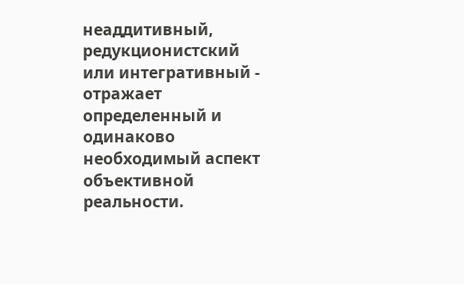неаддитивный, редукционистский или интегративный - отражает определенный и одинаково необходимый аспект объективной реальности.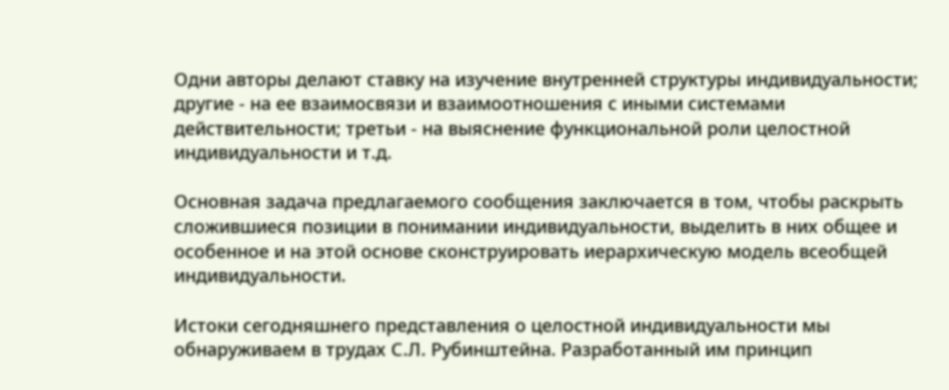Одни авторы делают ставку на изучение внутренней структуры индивидуальности; другие - на ее взаимосвязи и взаимоотношения с иными системами действительности; третьи - на выяснение функциональной роли целостной индивидуальности и т.д.

Основная задача предлагаемого сообщения заключается в том, чтобы раскрыть сложившиеся позиции в понимании индивидуальности, выделить в них общее и особенное и на этой основе сконструировать иерархическую модель всеобщей индивидуальности.

Истоки сегодняшнего представления о целостной индивидуальности мы обнаруживаем в трудах С.Л. Рубинштейна. Разработанный им принцип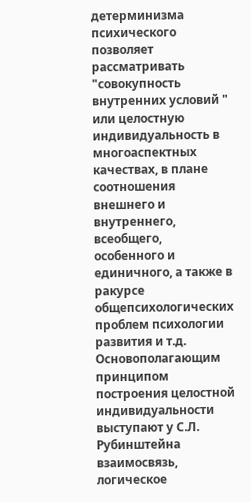детерминизма психического позволяет рассматривать "совокупность внутренних условий " или целостную индивидуальность в многоаспектных качествах, в плане соотношения внешнего и внутреннего, всеобщего, особенного и единичного, а также в ракурсе общепсихологических проблем психологии развития и т.д. Основополагающим принципом построения целостной индивидуальности выступают у С.Л. Рубинштейна взаимосвязь, логическое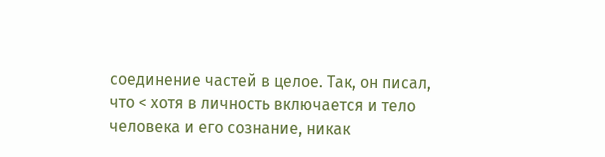соединение частей в целое. Так, он писал, что < хотя в личность включается и тело человека и его сознание, никак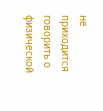не приходится говорить о физической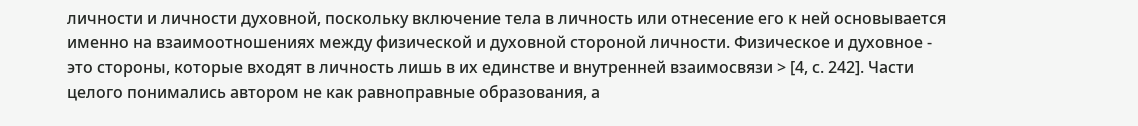личности и личности духовной, поскольку включение тела в личность или отнесение его к ней основывается именно на взаимоотношениях между физической и духовной стороной личности. Физическое и духовное - это стороны, которые входят в личность лишь в их единстве и внутренней взаимосвязи > [4, с. 242]. Части целого понимались автором не как равноправные образования, а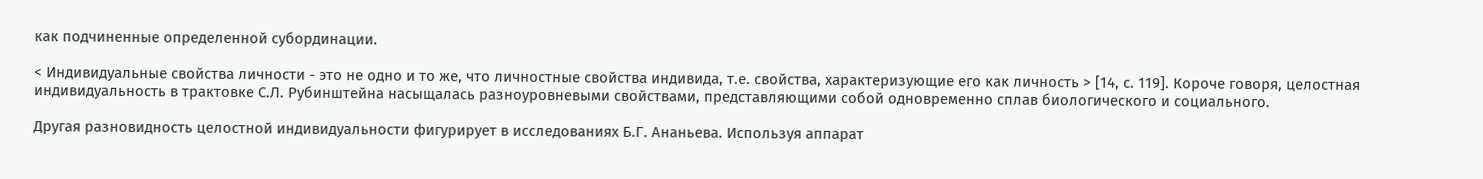как подчиненные определенной субординации.

< Индивидуальные свойства личности - это не одно и то же, что личностные свойства индивида, т.е. свойства, характеризующие его как личность > [14, с. 119]. Короче говоря, целостная индивидуальность в трактовке С.Л. Рубинштейна насыщалась разноуровневыми свойствами, представляющими собой одновременно сплав биологического и социального.

Другая разновидность целостной индивидуальности фигурирует в исследованиях Б.Г. Ананьева. Используя аппарат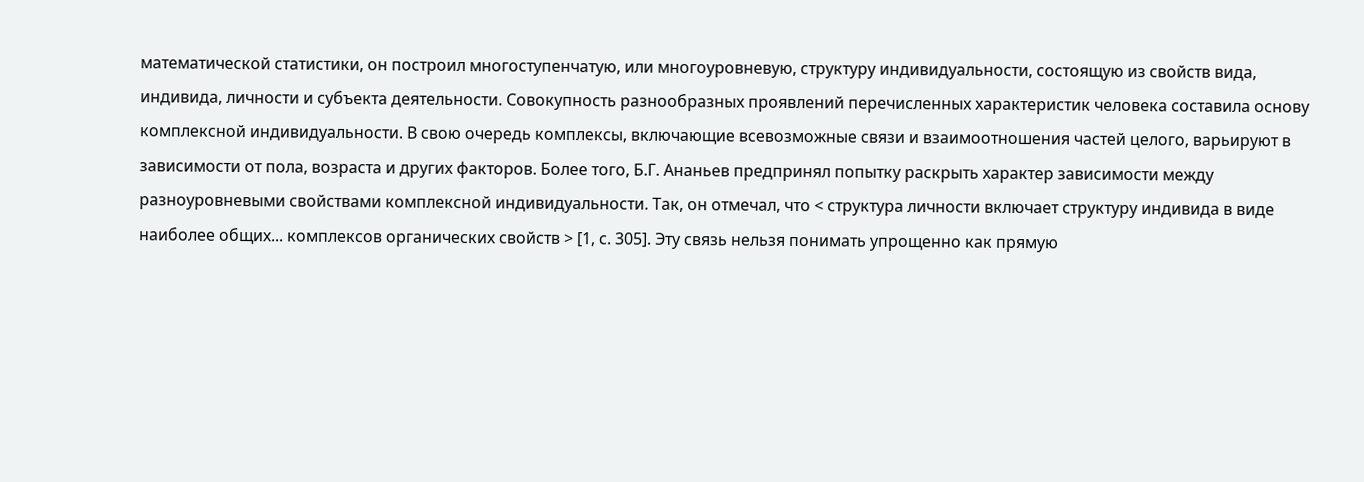математической статистики, он построил многоступенчатую, или многоуровневую, структуру индивидуальности, состоящую из свойств вида, индивида, личности и субъекта деятельности. Совокупность разнообразных проявлений перечисленных характеристик человека составила основу комплексной индивидуальности. В свою очередь комплексы, включающие всевозможные связи и взаимоотношения частей целого, варьируют в зависимости от пола, возраста и других факторов. Более того, Б.Г. Ананьев предпринял попытку раскрыть характер зависимости между разноуровневыми свойствами комплексной индивидуальности. Так, он отмечал, что < структура личности включает структуру индивида в виде наиболее общих... комплексов органических свойств > [1, с. 305]. Эту связь нельзя понимать упрощенно как прямую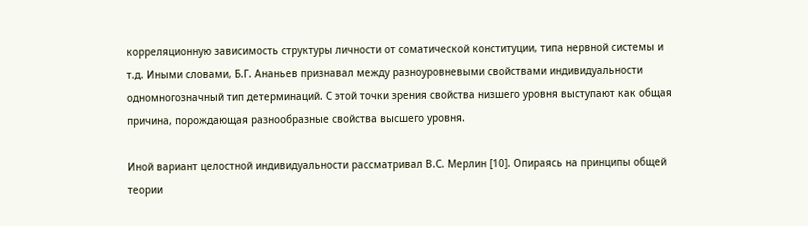корреляционную зависимость структуры личности от соматической конституции, типа нервной системы и т.д. Иными словами, Б.Г. Ананьев признавал между разноуровневыми свойствами индивидуальности одномногозначный тип детерминаций. С этой точки зрения свойства низшего уровня выступают как общая причина, порождающая разнообразные свойства высшего уровня.

Иной вариант целостной индивидуальности рассматривал В.С. Мерлин [10]. Опираясь на принципы общей теории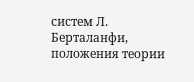систем Л. Берталанфи, положения теории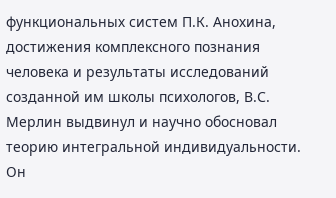функциональных систем П.К. Анохина, достижения комплексного познания человека и результаты исследований созданной им школы психологов, В.С. Мерлин выдвинул и научно обосновал теорию интегральной индивидуальности. Он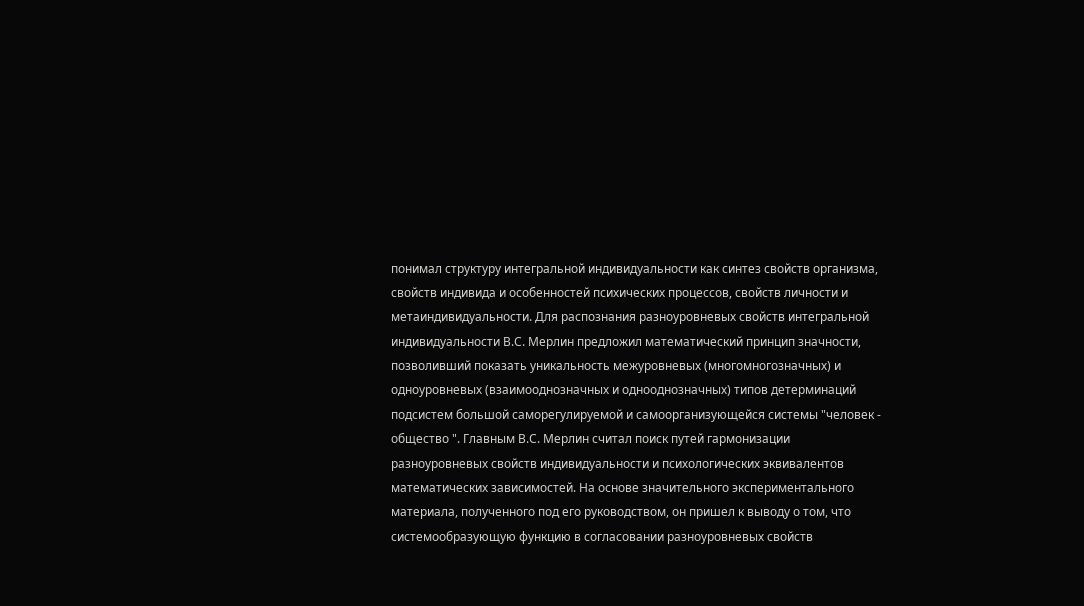понимал структуру интегральной индивидуальности как синтез свойств организма, свойств индивида и особенностей психических процессов, свойств личности и метаиндивидуальности. Для распознания разноуровневых свойств интегральной индивидуальности В.С. Мерлин предложил математический принцип значности, позволивший показать уникальность межуровневых (многомногозначных) и одноуровневых (взаимооднозначных и однооднозначных) типов детерминаций подсистем большой саморегулируемой и самоорганизующейся системы "человек - общество ". Главным В.С. Мерлин считал поиск путей гармонизации разноуровневых свойств индивидуальности и психологических эквивалентов математических зависимостей. На основе значительного экспериментального материала, полученного под его руководством, он пришел к выводу о том, что системообразующую функцию в согласовании разноуровневых свойств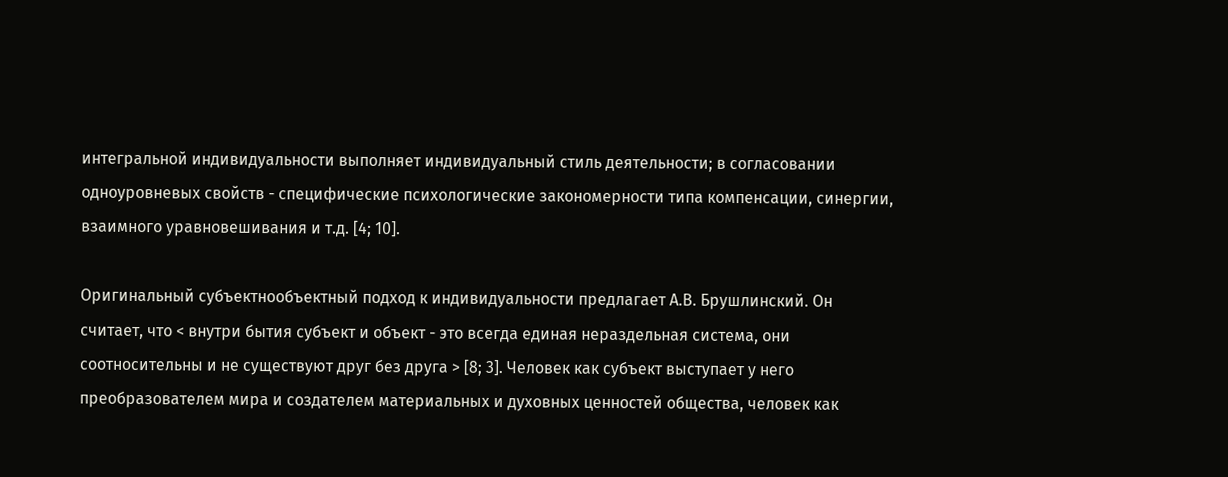интегральной индивидуальности выполняет индивидуальный стиль деятельности; в согласовании одноуровневых свойств - специфические психологические закономерности типа компенсации, синергии, взаимного уравновешивания и т.д. [4; 10].

Оригинальный субъектнообъектный подход к индивидуальности предлагает А.В. Брушлинский. Он считает, что < внутри бытия субъект и объект - это всегда единая нераздельная система, они соотносительны и не существуют друг без друга > [8; 3]. Человек как субъект выступает у него преобразователем мира и создателем материальных и духовных ценностей общества, человек как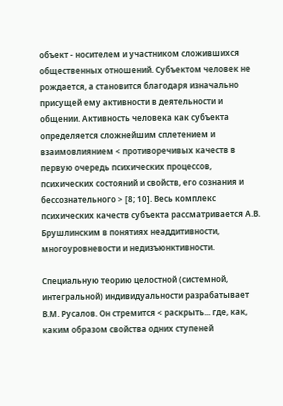объект - носителем и участником сложившихся общественных отношений. Субъектом человек не рождается, а становится благодаря изначально присущей ему активности в деятельности и общении. Активность человека как субъекта определяется сложнейшим сплетением и взаимовлиянием < противоречивых качеств в первую очередь психических процессов, психических состояний и свойств, его сознания и бессознательного > [8; 10]. Весь комплекс психических качеств субъекта рассматривается А.В. Брушлинским в понятиях неаддитивности, многоуровневости и недизъюнктивности.

Специальную теорию целостной (системной, интегральной) индивидуальности разрабатывает В.М. Русалов. Он стремится < раскрыть... где, как, каким образом свойства одних ступеней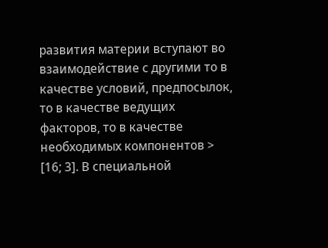развития материи вступают во взаимодействие с другими то в качестве условий, предпосылок, то в качестве ведущих факторов, то в качестве необходимых компонентов > [16; 3]. В специальной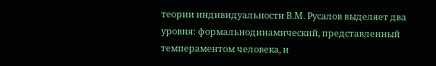теории индивидуальности В.М. Русалов выделяет два уровня: формальнодинамический, представленный темпераментом человека, и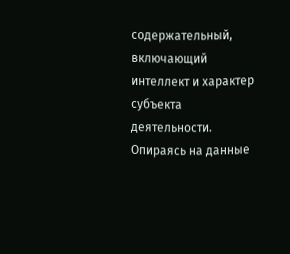содержательный, включающий интеллект и характер субъекта деятельности. Опираясь на данные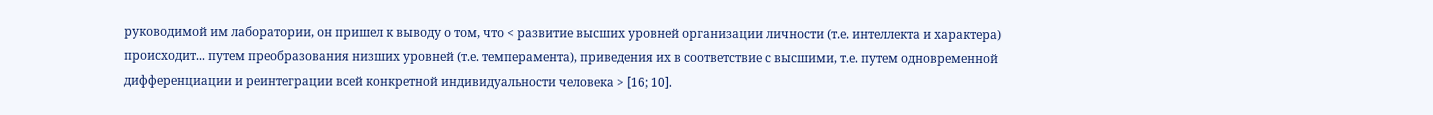руководимой им лаборатории, он пришел к выводу о том, что < развитие высших уровней организации личности (т.е. интеллекта и характера) происходит... путем преобразования низших уровней (т.е. темперамента), приведения их в соответствие с высшими, т.е. путем одновременной дифференциации и реинтеграции всей конкретной индивидуальности человека > [16; 10].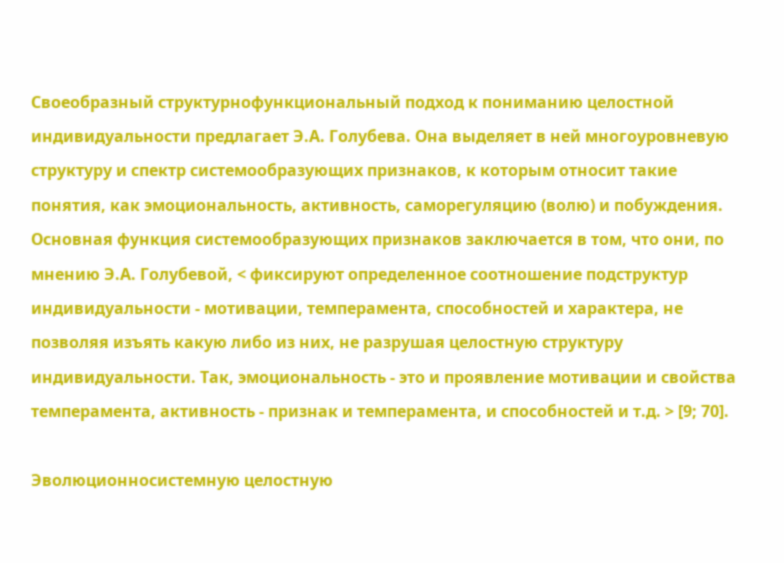Своеобразный структурнофункциональный подход к пониманию целостной индивидуальности предлагает Э.А. Голубева. Она выделяет в ней многоуровневую структуру и спектр системообразующих признаков, к которым относит такие понятия, как эмоциональность, активность, саморегуляцию (волю) и побуждения. Основная функция системообразующих признаков заключается в том, что они, по мнению Э.А. Голубевой, < фиксируют определенное соотношение подструктур индивидуальности - мотивации, темперамента, способностей и характера, не позволяя изъять какую либо из них, не разрушая целостную структуру индивидуальности. Так, эмоциональность - это и проявление мотивации и свойства темперамента, активность - признак и темперамента, и способностей и т.д. > [9; 70].

Эволюционносистемную целостную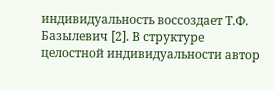индивидуальность воссоздает Т.Ф. Базылевич [2]. В структуре целостной индивидуальности автор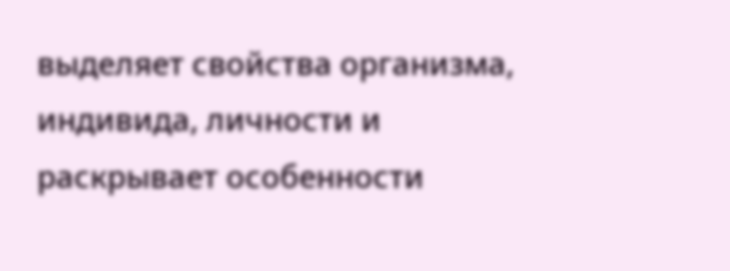выделяет свойства организма, индивида, личности и раскрывает особенности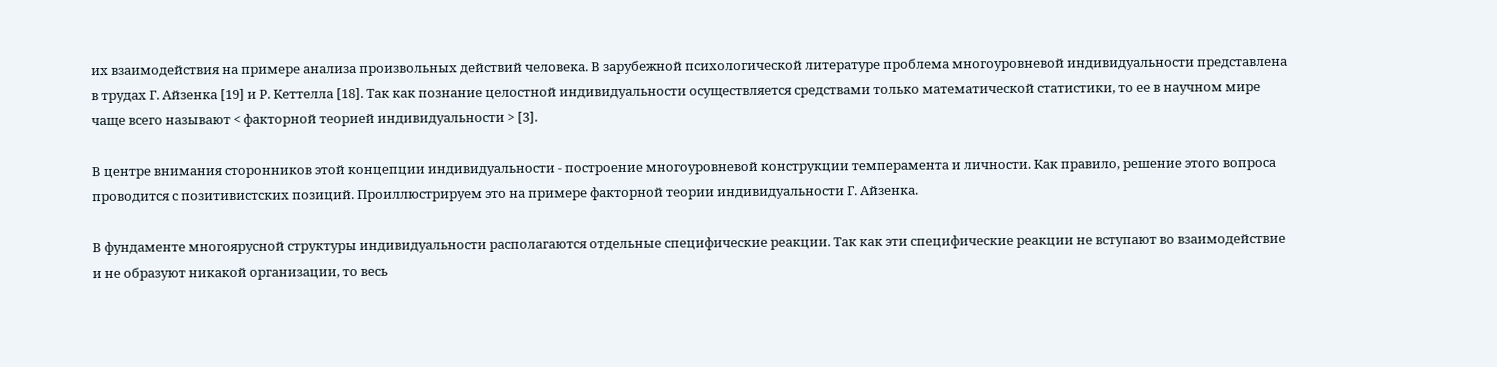их взаимодействия на примере анализа произвольных действий человека. В зарубежной психологической литературе проблема многоуровневой индивидуальности представлена в трудах Г. Айзенка [19] и Р. Кеттелла [18]. Так как познание целостной индивидуальности осуществляется средствами только математической статистики, то ее в научном мире чаще всего называют < факторной теорией индивидуальности > [3].

В центре внимания сторонников этой концепции индивидуальности - построение многоуровневой конструкции темперамента и личности. Как правило, решение этого вопроса проводится с позитивистских позиций. Проиллюстрируем это на примере факторной теории индивидуальности Г. Айзенка.

В фундаменте многоярусной структуры индивидуальности располагаются отдельные специфические реакции. Так как эти специфические реакции не вступают во взаимодействие и не образуют никакой организации, то весь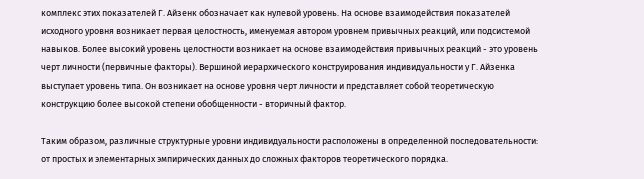комплекс этих показателей Г. Айзенк обозначает как нулевой уровень. На основе взаимодействия показателей исходного уровня возникает первая целостность, именуемая автором уровнем привычных реакций, или подсистемой навыков. Более высокий уровень целостности возникает на основе взаимодействия привычных реакций - это уровень черт личности (первичные факторы). Вершиной иерархического конструирования индивидуальности у Г. Айзенка выступает уровень типа. Он возникает на основе уровня черт личности и представляет собой теоретическую конструкцию более высокой степени обобщенности - вторичный фактор.

Таким образом, различные структурные уровни индивидуальности расположены в определенной последовательности: от простых и элементарных эмпирических данных до сложных факторов теоретического порядка.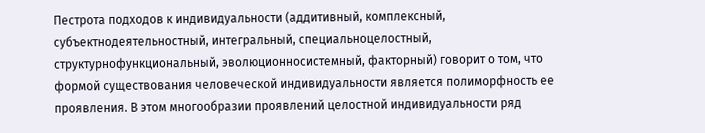Пестрота подходов к индивидуальности (аддитивный, комплексный, субъектнодеятельностный, интегральный, специальноцелостный, структурнофункциональный, эволюционносистемный, факторный) говорит о том, что формой существования человеческой индивидуальности является полиморфность ее проявления. В этом многообразии проявлений целостной индивидуальности ряд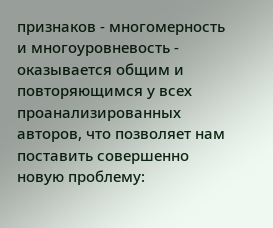признаков - многомерность и многоуровневость - оказывается общим и повторяющимся у всех проанализированных авторов, что позволяет нам поставить совершенно новую проблему: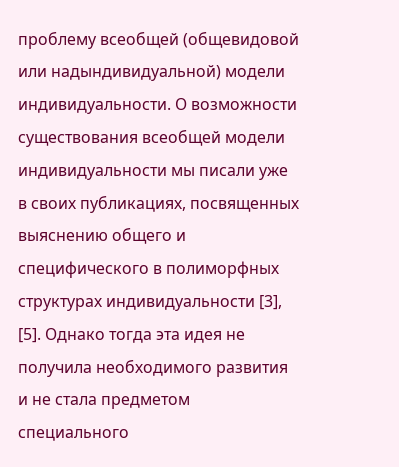проблему всеобщей (общевидовой или надындивидуальной) модели индивидуальности. О возможности существования всеобщей модели индивидуальности мы писали уже в своих публикациях, посвященных выяснению общего и специфического в полиморфных структурах индивидуальности [3], [5]. Однако тогда эта идея не получила необходимого развития и не стала предметом специального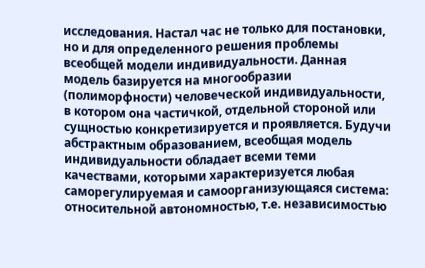исследования. Настал час не только для постановки, но и для определенного решения проблемы всеобщей модели индивидуальности. Данная модель базируется на многообразии (полиморфности) человеческой индивидуальности, в котором она частичкой, отдельной стороной или сущностью конкретизируется и проявляется. Будучи абстрактным образованием, всеобщая модель индивидуальности обладает всеми теми качествами, которыми характеризуется любая саморегулируемая и самоорганизующаяся система: относительной автономностью, т.е. независимостью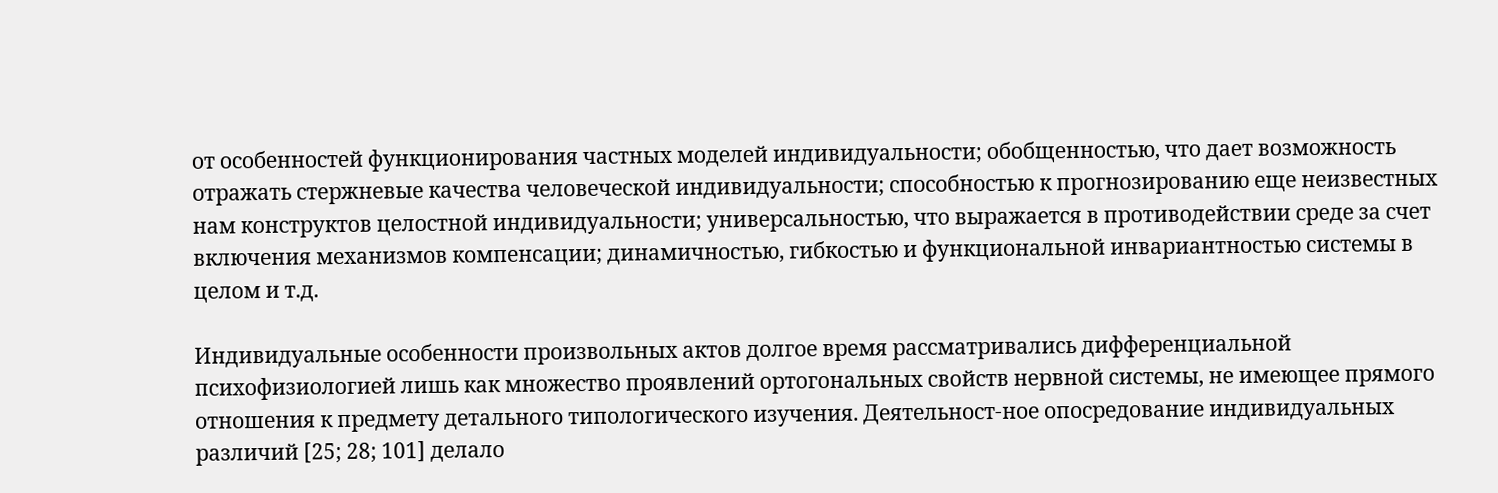от особенностей функционирования частных моделей индивидуальности; обобщенностью, что дает возможность отражать стержневые качества человеческой индивидуальности; способностью к прогнозированию еще неизвестных нам конструктов целостной индивидуальности; универсальностью, что выражается в противодействии среде за счет включения механизмов компенсации; динамичностью, гибкостью и функциональной инвариантностью системы в целом и т.д.

Индивидуальные особенности произвольных актов долгое время рассматривались дифференциальной психофизиологией лишь как множество проявлений ортогональных свойств нервной системы, не имеющее прямого отношения к предмету детального типологического изучения. Деятельност-ное опосредование индивидуальных различий [25; 28; 101] делало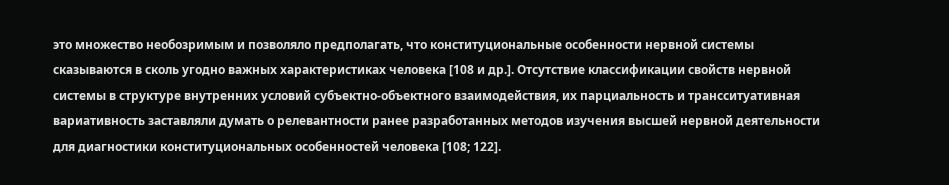это множество необозримым и позволяло предполагать, что конституциональные особенности нервной системы сказываются в сколь угодно важных характеристиках человека [108 и др.]. Отсутствие классификации свойств нервной системы в структуре внутренних условий субъектно-объектного взаимодействия, их парциальность и трансситуативная вариативность заставляли думать о релевантности ранее разработанных методов изучения высшей нервной деятельности для диагностики конституциональных особенностей человека [108; 122].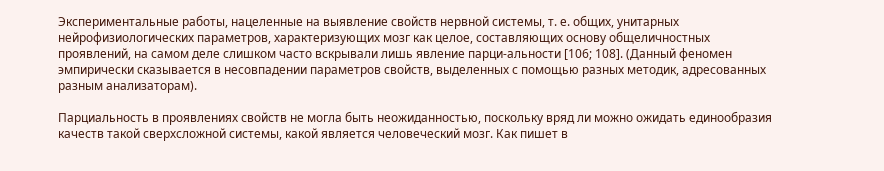Экспериментальные работы, нацеленные на выявление свойств нервной системы, т. е. общих, унитарных нейрофизиологических параметров, характеризующих мозг как целое, составляющих основу общеличностных проявлений, на самом деле слишком часто вскрывали лишь явление парци-альности [106; 108]. (Данный феномен эмпирически сказывается в несовпадении параметров свойств, выделенных с помощью разных методик, адресованных разным анализаторам).

Парциальность в проявлениях свойств не могла быть неожиданностью, поскольку вряд ли можно ожидать единообразия качеств такой сверхсложной системы, какой является человеческий мозг. Как пишет в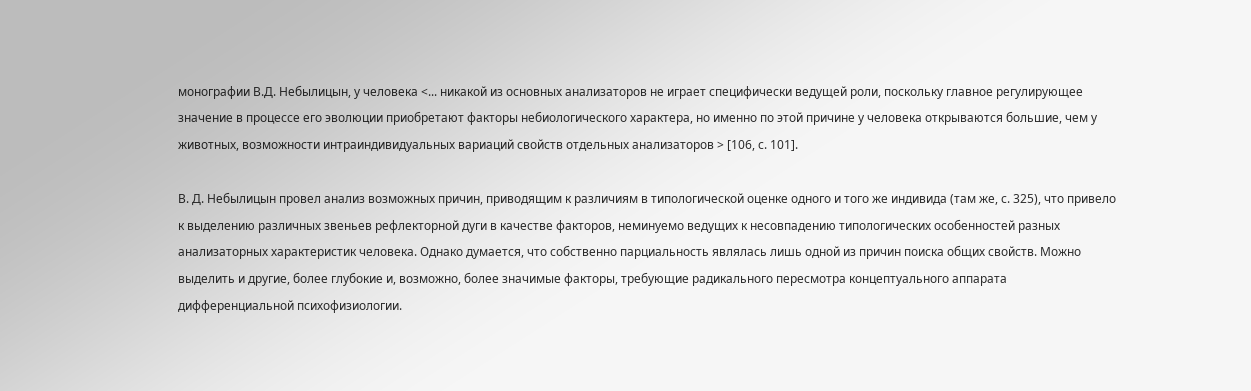монографии В.Д. Небылицын, у человека <... никакой из основных анализаторов не играет специфически ведущей роли, поскольку главное регулирующее значение в процессе его эволюции приобретают факторы небиологического характера, но именно по этой причине у человека открываются большие, чем у животных, возможности интраиндивидуальных вариаций свойств отдельных анализаторов > [106, с. 101].

В. Д. Небылицын провел анализ возможных причин, приводящим к различиям в типологической оценке одного и того же индивида (там же, с. 325), что привело к выделению различных звеньев рефлекторной дуги в качестве факторов, неминуемо ведущих к несовпадению типологических особенностей разных анализаторных характеристик человека. Однако думается, что собственно парциальность являлась лишь одной из причин поиска общих свойств. Можно выделить и другие, более глубокие и, возможно, более значимые факторы, требующие радикального пересмотра концептуального аппарата дифференциальной психофизиологии.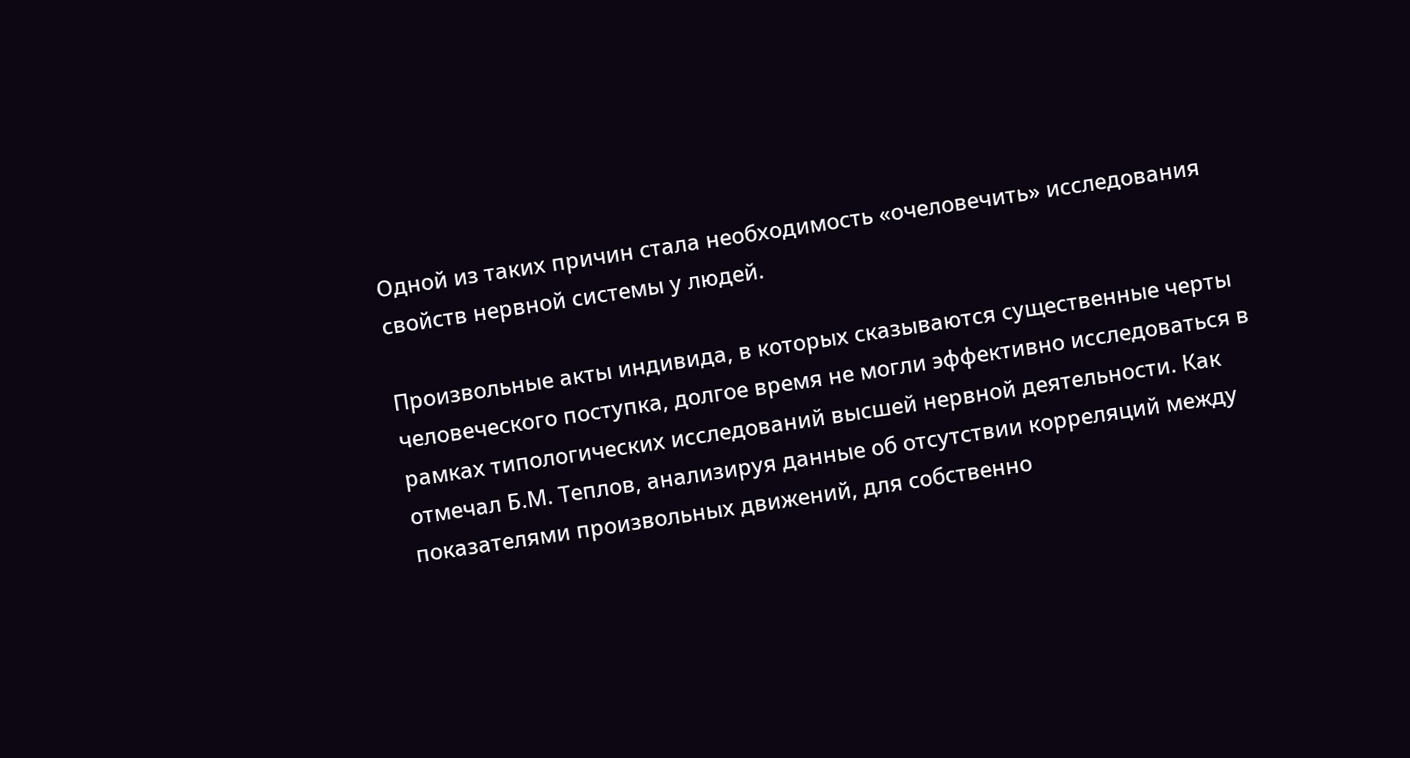Одной из таких причин стала необходимость «очеловечить» исследования свойств нервной системы у людей.

Произвольные акты индивида, в которых сказываются существенные черты человеческого поступка, долгое время не могли эффективно исследоваться в рамках типологических исследований высшей нервной деятельности. Как отмечал Б.М. Теплов, анализируя данные об отсутствии корреляций между показателями произвольных движений, для собственно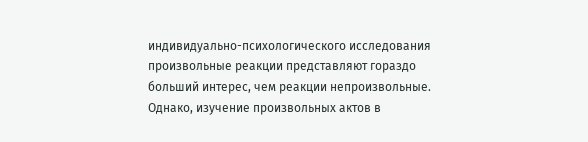индивидуально-психологического исследования произвольные реакции представляют гораздо больший интерес, чем реакции непроизвольные. Однако, изучение произвольных актов в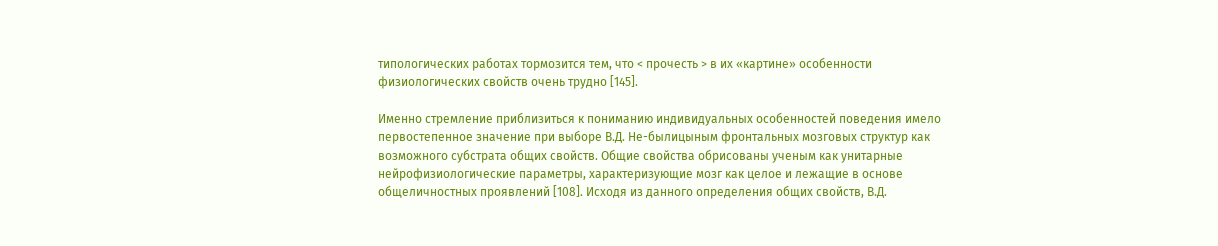типологических работах тормозится тем, что < прочесть > в их «картине» особенности физиологических свойств очень трудно [145].

Именно стремление приблизиться к пониманию индивидуальных особенностей поведения имело первостепенное значение при выборе В.Д. Не-былицыным фронтальных мозговых структур как возможного субстрата общих свойств. Общие свойства обрисованы ученым как унитарные нейрофизиологические параметры, характеризующие мозг как целое и лежащие в основе общеличностных проявлений [108]. Исходя из данного определения общих свойств, В.Д.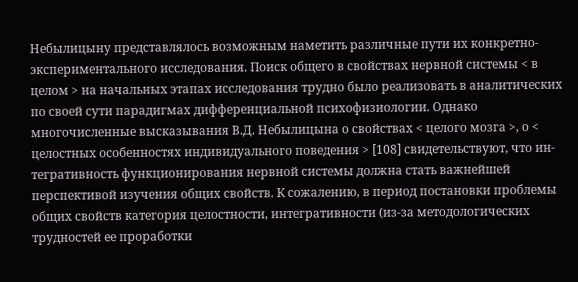Небылицыну представлялось возможным наметить различные пути их конкретно-экспериментального исследования. Поиск общего в свойствах нервной системы < в целом > на начальных этапах исследования трудно было реализовать в аналитических по своей сути парадигмах дифференциальной психофизиологии. Однако многочисленные высказывания В.Д. Небылицына о свойствах < целого мозга >, о < целостных особенностях индивидуального поведения > [108] свидетельствуют, что ин-тегративность функционирования нервной системы должна стать важнейшей перспективой изучения общих свойств. К сожалению, в период постановки проблемы общих свойств категория целостности, интегративности (из-за методологических трудностей ее проработки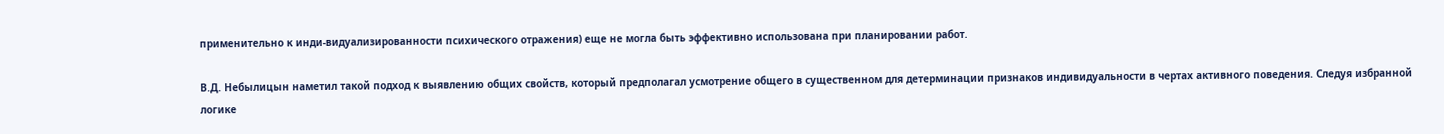применительно к инди-видуализированности психического отражения) еще не могла быть эффективно использована при планировании работ.

В.Д. Небылицын наметил такой подход к выявлению общих свойств, который предполагал усмотрение общего в существенном для детерминации признаков индивидуальности в чертах активного поведения. Следуя избранной логике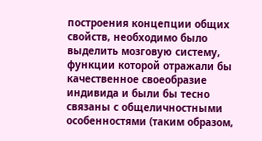построения концепции общих свойств, необходимо было выделить мозговую систему, функции которой отражали бы качественное своеобразие индивида и были бы тесно связаны с общеличностными особенностями (таким образом,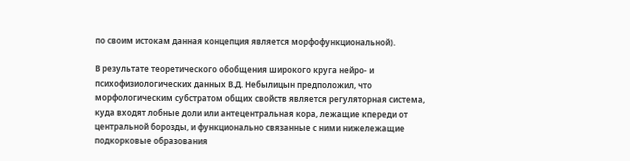по своим истокам данная концепция является морфофункциональной).

В результате теоретического обобщения широкого круга нейро- и психофизиологических данных В.Д. Небылицын предположил, что морфологическим субстратом общих свойств является регуляторная система, куда входят лобные доли или антецентральная кора, лежащие кпереди от центральной борозды, и функционально связанные с ними нижележащие подкорковые образования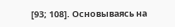[93; 108]. Основываясь на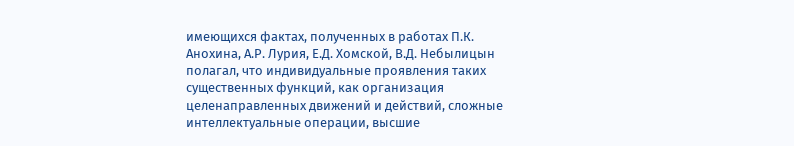имеющихся фактах, полученных в работах П.К. Анохина, А.Р. Лурия, Е.Д. Хомской, В.Д. Небылицын полагал, что индивидуальные проявления таких существенных функций, как организация целенаправленных движений и действий, сложные интеллектуальные операции, высшие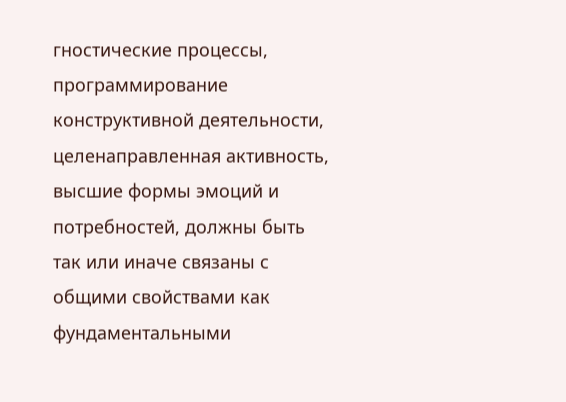гностические процессы, программирование конструктивной деятельности, целенаправленная активность, высшие формы эмоций и потребностей, должны быть так или иначе связаны с общими свойствами как фундаментальными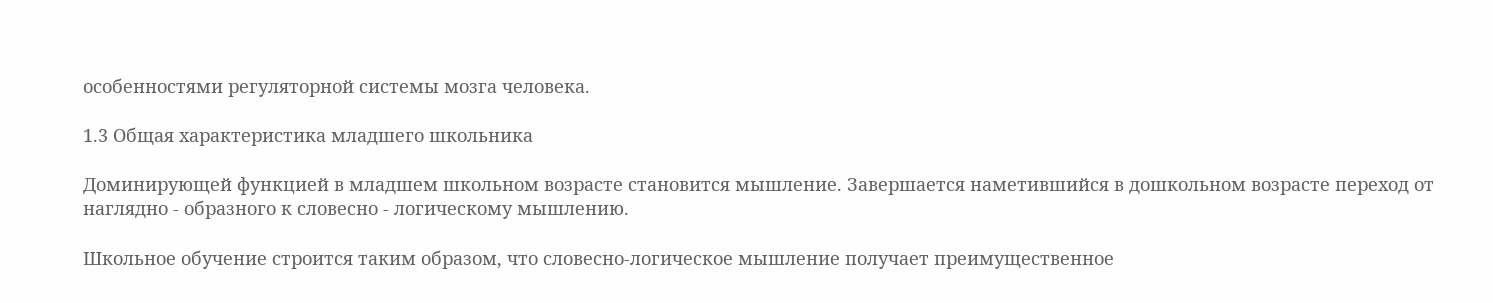особенностями регуляторной системы мозга человека.

1.3 Общая характеристика младшего школьника

Доминирующей функцией в младшем школьном возрасте становится мышление. Завершается наметившийся в дошкольном возрасте переход от наглядно - образного к словесно - логическому мышлению.

Школьное обучение строится таким образом, что словесно-логическое мышление получает преимущественное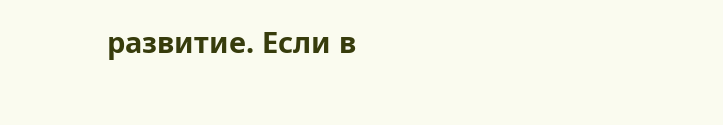развитие. Если в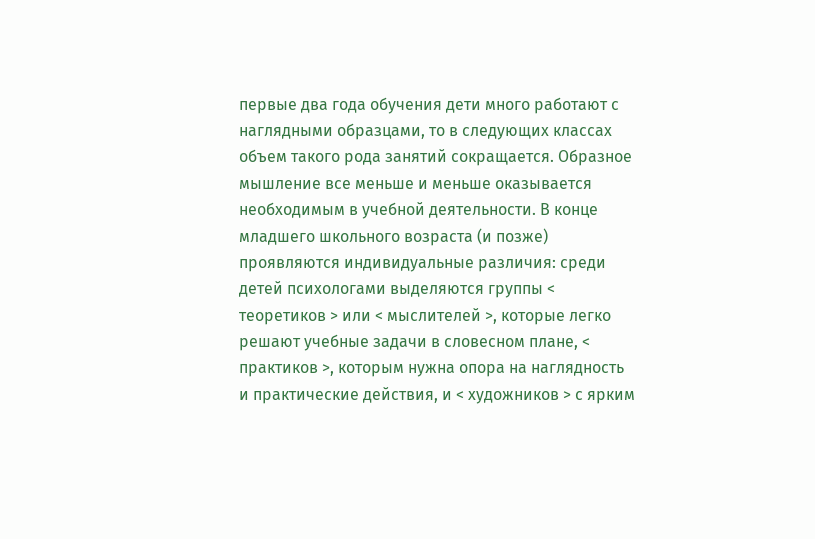первые два года обучения дети много работают с наглядными образцами, то в следующих классах объем такого рода занятий сокращается. Образное мышление все меньше и меньше оказывается необходимым в учебной деятельности. В конце младшего школьного возраста (и позже) проявляются индивидуальные различия: среди детей психологами выделяются группы < теоретиков > или < мыслителей >, которые легко решают учебные задачи в словесном плане, < практиков >, которым нужна опора на наглядность и практические действия, и < художников > с ярким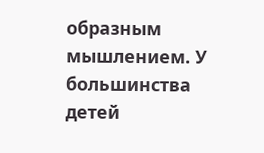образным мышлением. У большинства детей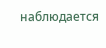наблюдается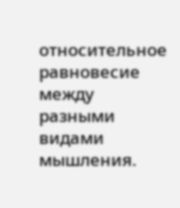относительное равновесие между разными видами мышления.